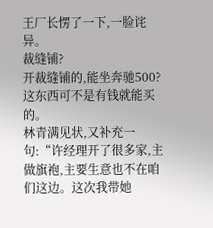王厂长愣了一下,一脸诧异。
裁缝铺?
开裁缝铺的,能坐奔驰500?
这东西可不是有钱就能买的。
林青满见状,又补充一句:“许经理开了很多家,主做旗袍,主要生意也不在咱们这边。这次我带她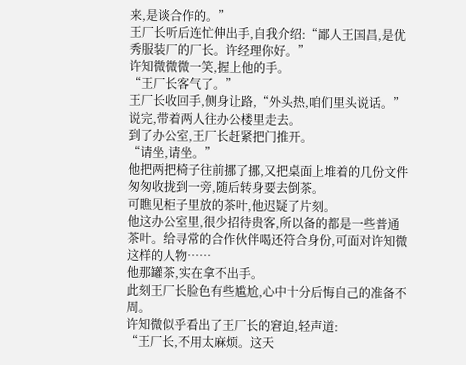来,是谈合作的。”
王厂长听后连忙伸出手,自我介绍:“鄙人王国昌,是优秀服装厂的厂长。许经理你好。”
许知微微微一笑,握上他的手。
“王厂长客气了。”
王厂长收回手,侧身让路,“外头热,咱们里头说话。”
说完,带着两人往办公楼里走去。
到了办公室,王厂长赶紧把门推开。
“请坐,请坐。”
他把两把椅子往前挪了挪,又把桌面上堆着的几份文件匆匆收拢到一旁,随后转身要去倒茶。
可瞧见柜子里放的茶叶,他迟疑了片刻。
他这办公室里,很少招待贵客,所以备的都是一些普通茶叶。给寻常的合作伙伴喝还符合身份,可面对许知微这样的人物……
他那罐茶,实在拿不出手。
此刻王厂长脸色有些尴尬,心中十分后悔自己的准备不周。
许知微似乎看出了王厂长的窘迫,轻声道:
“王厂长,不用太麻烦。这天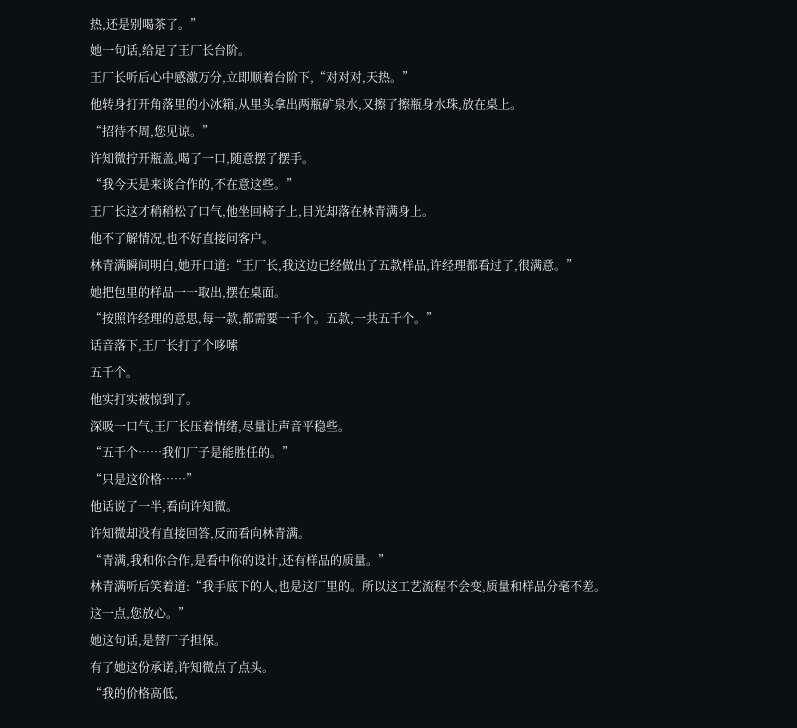热,还是别喝茶了。”
她一句话,给足了王厂长台阶。
王厂长听后心中感激万分,立即顺着台阶下,“对对对,天热。”
他转身打开角落里的小冰箱,从里头拿出两瓶矿泉水,又擦了擦瓶身水珠,放在桌上。
“招待不周,您见谅。”
许知微拧开瓶盖,喝了一口,随意摆了摆手。
“我今天是来谈合作的,不在意这些。”
王厂长这才稍稍松了口气,他坐回椅子上,目光却落在林青满身上。
他不了解情况,也不好直接问客户。
林青满瞬间明白,她开口道:“王厂长,我这边已经做出了五款样品,许经理都看过了,很满意。”
她把包里的样品一一取出,摆在桌面。
“按照许经理的意思,每一款,都需要一千个。五款,一共五千个。”
话音落下,王厂长打了个哆嗦
五千个。
他实打实被惊到了。
深吸一口气,王厂长压着情绪,尽量让声音平稳些。
“五千个……我们厂子是能胜任的。”
“只是这价格……”
他话说了一半,看向许知微。
许知微却没有直接回答,反而看向林青满。
“青满,我和你合作,是看中你的设计,还有样品的质量。”
林青满听后笑着道:“我手底下的人,也是这厂里的。所以这工艺流程不会变,质量和样品分毫不差。这一点,您放心。”
她这句话,是替厂子担保。
有了她这份承诺,许知微点了点头。
“我的价格高低,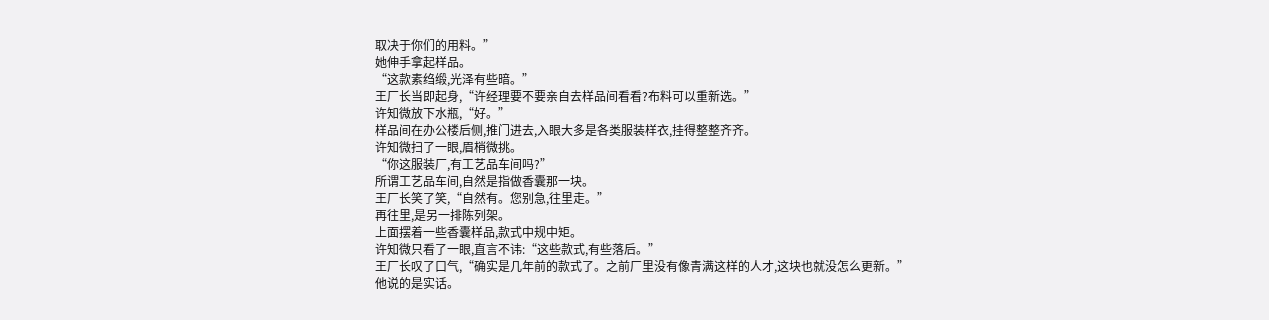取决于你们的用料。”
她伸手拿起样品。
“这款素绉缎,光泽有些暗。”
王厂长当即起身,“许经理要不要亲自去样品间看看?布料可以重新选。”
许知微放下水瓶,“好。”
样品间在办公楼后侧,推门进去,入眼大多是各类服装样衣,挂得整整齐齐。
许知微扫了一眼,眉梢微挑。
“你这服装厂,有工艺品车间吗?”
所谓工艺品车间,自然是指做香囊那一块。
王厂长笑了笑,“自然有。您别急,往里走。”
再往里,是另一排陈列架。
上面摆着一些香囊样品,款式中规中矩。
许知微只看了一眼,直言不讳:“这些款式,有些落后。”
王厂长叹了口气,“确实是几年前的款式了。之前厂里没有像青满这样的人才,这块也就没怎么更新。”
他说的是实话。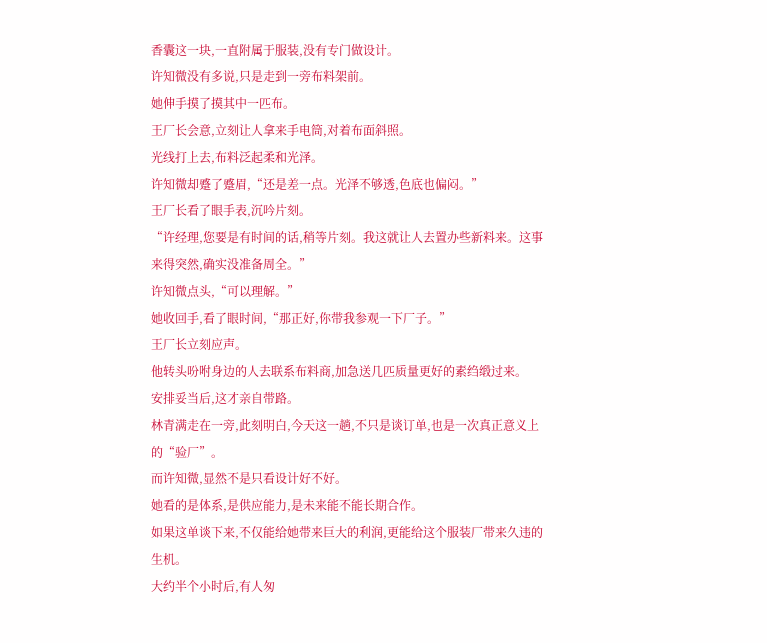香囊这一块,一直附属于服装,没有专门做设计。
许知微没有多说,只是走到一旁布料架前。
她伸手摸了摸其中一匹布。
王厂长会意,立刻让人拿来手电筒,对着布面斜照。
光线打上去,布料泛起柔和光泽。
许知微却蹙了蹙眉,“还是差一点。光泽不够透,色底也偏闷。”
王厂长看了眼手表,沉吟片刻。
“许经理,您要是有时间的话,稍等片刻。我这就让人去置办些新料来。这事来得突然,确实没准备周全。”
许知微点头,“可以理解。”
她收回手,看了眼时间,“那正好,你带我参观一下厂子。”
王厂长立刻应声。
他转头吩咐身边的人去联系布料商,加急送几匹质量更好的素绉缎过来。
安排妥当后,这才亲自带路。
林青满走在一旁,此刻明白,今天这一趟,不只是谈订单,也是一次真正意义上的“验厂”。
而许知微,显然不是只看设计好不好。
她看的是体系,是供应能力,是未来能不能长期合作。
如果这单谈下来,不仅能给她带来巨大的利润,更能给这个服装厂带来久违的生机。
大约半个小时后,有人匆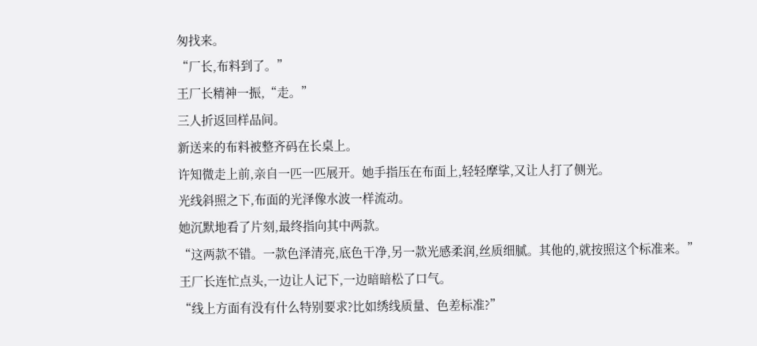匆找来。
“厂长,布料到了。”
王厂长精神一振,“走。”
三人折返回样品间。
新送来的布料被整齐码在长桌上。
许知微走上前,亲自一匹一匹展开。她手指压在布面上,轻轻摩挲,又让人打了侧光。
光线斜照之下,布面的光泽像水波一样流动。
她沉默地看了片刻,最终指向其中两款。
“这两款不错。一款色泽清亮,底色干净,另一款光感柔润,丝质细腻。其他的,就按照这个标准来。”
王厂长连忙点头,一边让人记下,一边暗暗松了口气。
“线上方面有没有什么特别要求?比如绣线质量、色差标准?”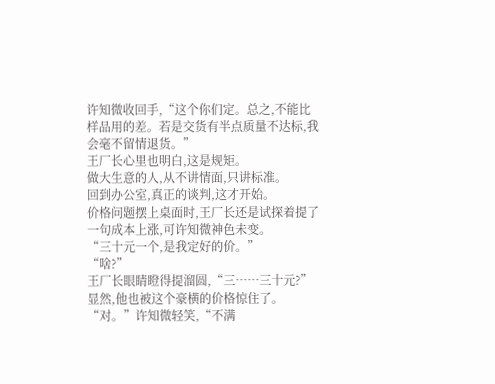许知微收回手,“这个你们定。总之,不能比样品用的差。若是交货有半点质量不达标,我会毫不留情退货。”
王厂长心里也明白,这是规矩。
做大生意的人,从不讲情面,只讲标准。
回到办公室,真正的谈判,这才开始。
价格问题摆上桌面时,王厂长还是试探着提了一句成本上涨,可许知微神色未变。
“三十元一个,是我定好的价。”
“啥?”
王厂长眼睛瞪得提溜圆,“三……三十元?”
显然,他也被这个豪横的价格惊住了。
“对。”许知微轻笑,“不满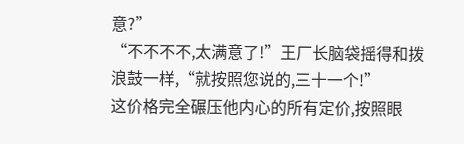意?”
“不不不不,太满意了!”王厂长脑袋摇得和拨浪鼓一样,“就按照您说的,三十一个!”
这价格完全碾压他内心的所有定价,按照眼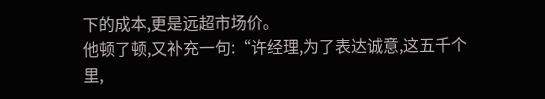下的成本,更是远超市场价。
他顿了顿,又补充一句:“许经理,为了表达诚意,这五千个里,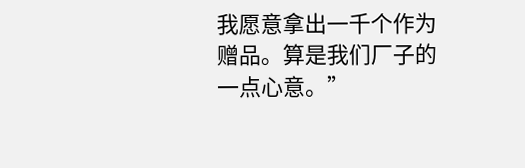我愿意拿出一千个作为赠品。算是我们厂子的一点心意。”